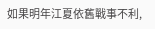如果明年江夏依舊戰事不利,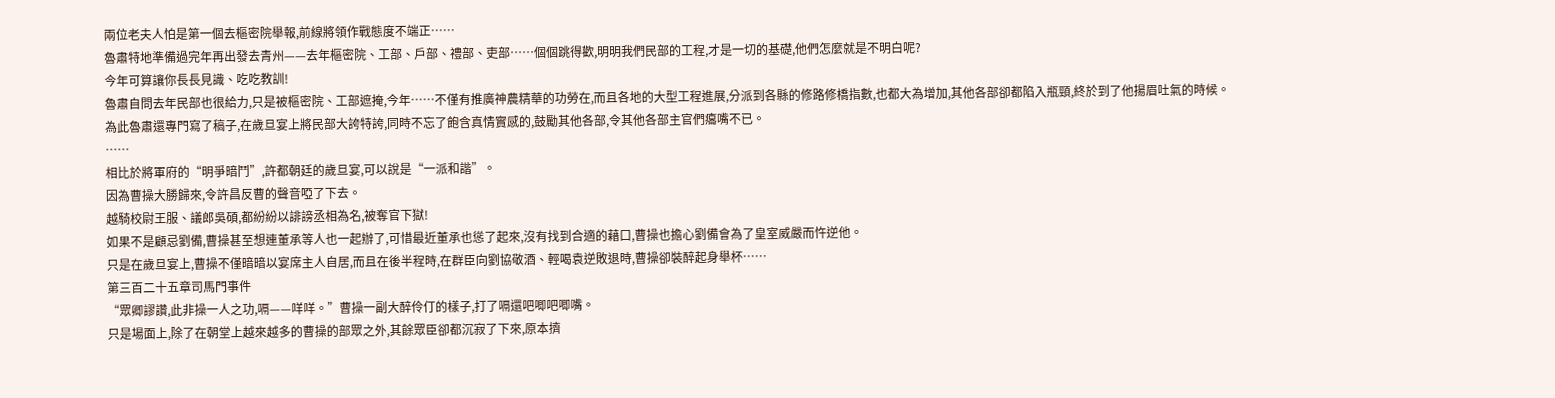兩位老夫人怕是第一個去樞密院舉報,前線將領作戰態度不端正……
魯肅特地準備過完年再出發去青州——去年樞密院、工部、戶部、禮部、吏部……個個跳得歡,明明我們民部的工程,才是一切的基礎,他們怎麼就是不明白呢?
今年可算讓你長長見識、吃吃教訓!
魯肅自問去年民部也很給力,只是被樞密院、工部遮掩,今年……不僅有推廣神農精華的功勞在,而且各地的大型工程進展,分派到各縣的修路修橋指數,也都大為增加,其他各部卻都陷入瓶頸,終於到了他揚眉吐氣的時候。
為此魯肅還專門寫了稿子,在歲旦宴上將民部大誇特誇,同時不忘了飽含真情實感的,鼓勵其他各部,令其他各部主官們癟嘴不已。
……
相比於將軍府的“明爭暗鬥”,許都朝廷的歲旦宴,可以說是“一派和諧”。
因為曹操大勝歸來,令許昌反曹的聲音啞了下去。
越騎校尉王服、議郎吳碩,都紛紛以誹謗丞相為名,被奪官下獄!
如果不是顧忌劉備,曹操甚至想連董承等人也一起辦了,可惜最近董承也慫了起來,沒有找到合適的藉口,曹操也擔心劉備會為了皇室威嚴而忤逆他。
只是在歲旦宴上,曹操不僅暗暗以宴席主人自居,而且在後半程時,在群臣向劉協敬酒、輕喝袁逆敗退時,曹操卻裝醉起身舉杯……
第三百二十五章司馬門事件
“眾卿謬讚,此非操一人之功,嗝——咩咩。”曹操一副大醉伶仃的樣子,打了嗝還吧唧吧唧嘴。
只是場面上,除了在朝堂上越來越多的曹操的部眾之外,其餘眾臣卻都沉寂了下來,原本擠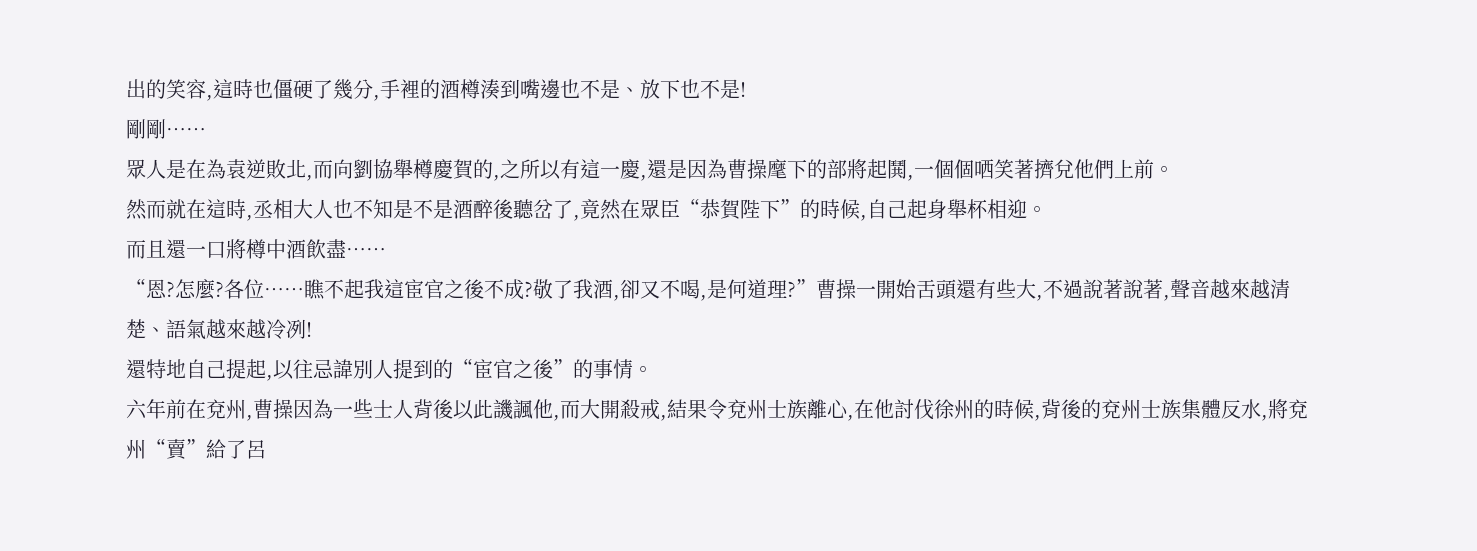出的笑容,這時也僵硬了幾分,手裡的酒樽湊到嘴邊也不是、放下也不是!
剛剛……
眾人是在為袁逆敗北,而向劉協舉樽慶賀的,之所以有這一慶,還是因為曹操麾下的部將起鬨,一個個哂笑著擠兌他們上前。
然而就在這時,丞相大人也不知是不是酒醉後聽岔了,竟然在眾臣“恭賀陛下”的時候,自己起身舉杯相迎。
而且還一口將樽中酒飲盡……
“恩?怎麼?各位……瞧不起我這宦官之後不成?敬了我酒,卻又不喝,是何道理?”曹操一開始舌頭還有些大,不過說著說著,聲音越來越清楚、語氣越來越冷冽!
還特地自己提起,以往忌諱別人提到的“宦官之後”的事情。
六年前在兗州,曹操因為一些士人背後以此譏諷他,而大開殺戒,結果令兗州士族離心,在他討伐徐州的時候,背後的兗州士族集體反水,將兗州“賣”給了呂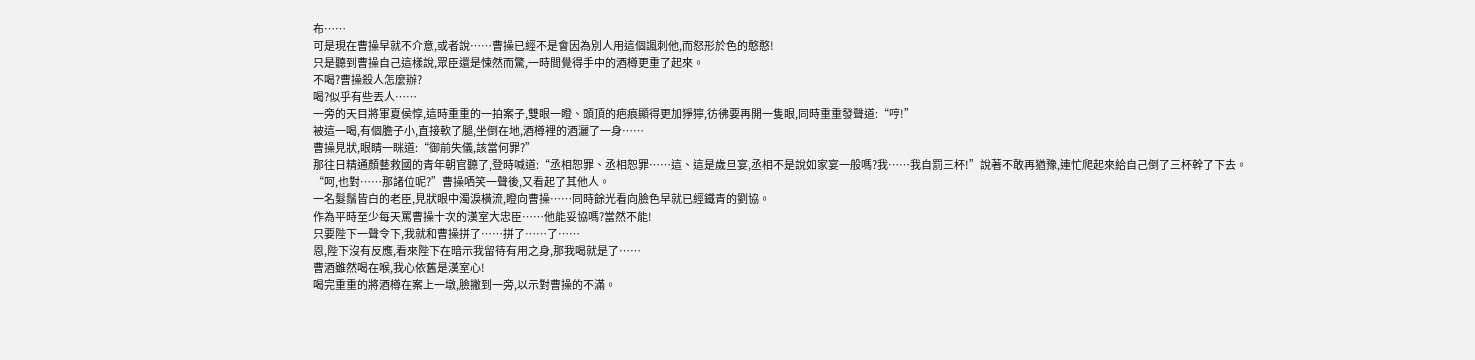布……
可是現在曹操早就不介意,或者說……曹操已經不是會因為別人用這個諷刺他,而怒形於色的憨憨!
只是聽到曹操自己這樣說,眾臣還是悚然而驚,一時間覺得手中的酒樽更重了起來。
不喝?曹操殺人怎麼辦?
喝?似乎有些丟人……
一旁的天目將軍夏侯惇,這時重重的一拍案子,雙眼一瞪、頭頂的疤痕顯得更加猙獰,彷彿要再開一隻眼,同時重重發聲道:“哼!”
被這一喝,有個膽子小,直接軟了腿,坐倒在地,酒樽裡的酒灑了一身……
曹操見狀,眼睛一眯道:“御前失儀,該當何罪?”
那往日精通顏藝救國的青年朝官聽了,登時喊道:“丞相恕罪、丞相恕罪……這、這是歲旦宴,丞相不是說如家宴一般嗎?我……我自罰三杯!”說著不敢再猶豫,連忙爬起來給自己倒了三杯幹了下去。
“呵,也對……那諸位呢?”曹操哂笑一聲後,又看起了其他人。
一名髮鬚皆白的老臣,見狀眼中濁淚橫流,瞪向曹操……同時餘光看向臉色早就已經鐵青的劉協。
作為平時至少每天罵曹操十次的漢室大忠臣……他能妥協嗎?當然不能!
只要陛下一聲令下,我就和曹操拼了……拼了……了……
恩,陛下沒有反應,看來陛下在暗示我留待有用之身,那我喝就是了……
曹酒雖然喝在喉,我心依舊是漢室心!
喝完重重的將酒樽在案上一墩,臉撇到一旁,以示對曹操的不滿。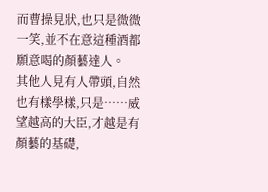而曹操見狀,也只是微微一笑,並不在意這種酒都願意喝的顏藝達人。
其他人見有人帶頭,自然也有樣學樣,只是……威望越高的大臣,才越是有顏藝的基礎,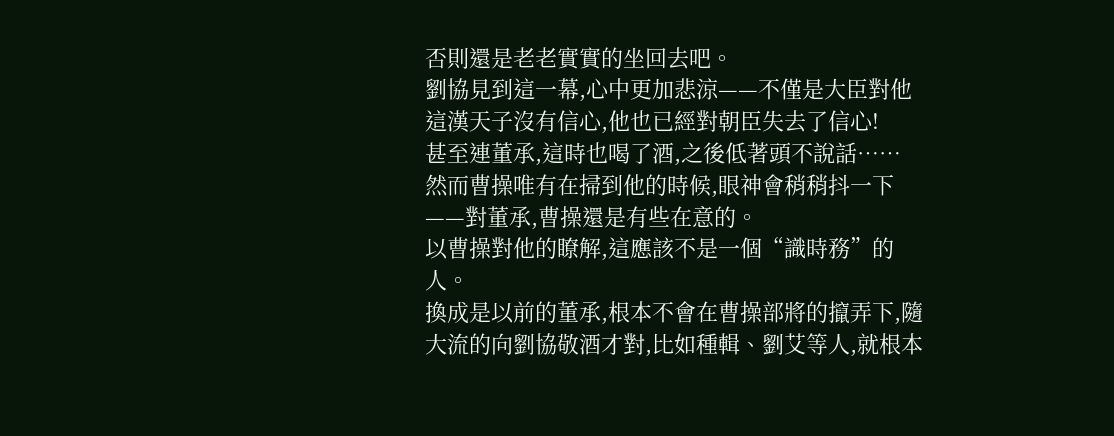否則還是老老實實的坐回去吧。
劉協見到這一幕,心中更加悲涼——不僅是大臣對他這漢天子沒有信心,他也已經對朝臣失去了信心!
甚至連董承,這時也喝了酒,之後低著頭不說話……
然而曹操唯有在掃到他的時候,眼神會稍稍抖一下——對董承,曹操還是有些在意的。
以曹操對他的瞭解,這應該不是一個“識時務”的人。
換成是以前的董承,根本不會在曹操部將的攛弄下,隨大流的向劉協敬酒才對,比如種輯、劉艾等人,就根本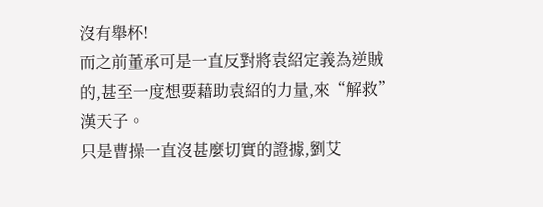沒有舉杯!
而之前董承可是一直反對將袁紹定義為逆賊的,甚至一度想要藉助袁紹的力量,來“解救”漢天子。
只是曹操一直沒甚麼切實的證據,劉艾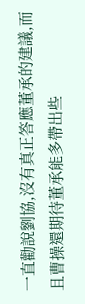一直勸說劉協,沒有真正答應董承的建議,而且曹操還期待董承能多帶出些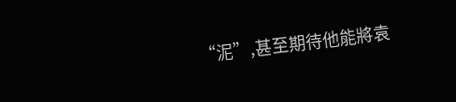“泥”,甚至期待他能將袁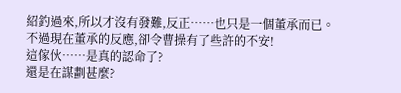紹釣過來,所以才沒有發難,反正……也只是一個董承而已。
不過現在董承的反應,卻令曹操有了些許的不安!
這傢伙……是真的認命了?
還是在謀劃甚麼?